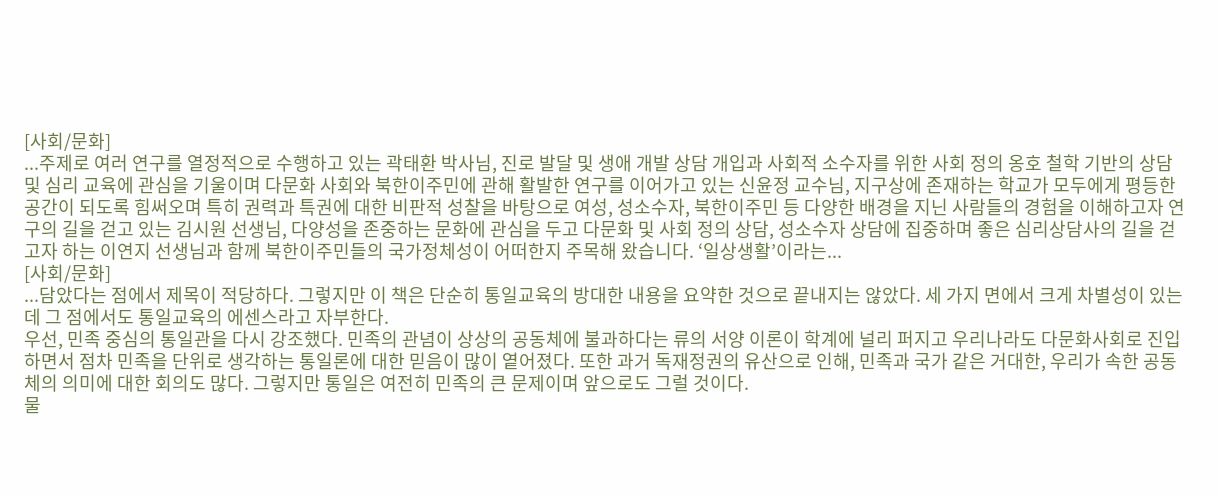[사회/문화]
...주제로 여러 연구를 열정적으로 수행하고 있는 곽태환 박사님, 진로 발달 및 생애 개발 상담 개입과 사회적 소수자를 위한 사회 정의 옹호 철학 기반의 상담 및 심리 교육에 관심을 기울이며 다문화 사회와 북한이주민에 관해 활발한 연구를 이어가고 있는 신윤정 교수님, 지구상에 존재하는 학교가 모두에게 평등한 공간이 되도록 힘써오며 특히 권력과 특권에 대한 비판적 성찰을 바탕으로 여성, 성소수자, 북한이주민 등 다양한 배경을 지닌 사람들의 경험을 이해하고자 연구의 길을 걷고 있는 김시원 선생님, 다양성을 존중하는 문화에 관심을 두고 다문화 및 사회 정의 상담, 성소수자 상담에 집중하며 좋은 심리상담사의 길을 걷고자 하는 이연지 선생님과 함께 북한이주민들의 국가정체성이 어떠한지 주목해 왔습니다. ‘일상생활’이라는...
[사회/문화]
...담았다는 점에서 제목이 적당하다. 그렇지만 이 책은 단순히 통일교육의 방대한 내용을 요약한 것으로 끝내지는 않았다. 세 가지 면에서 크게 차별성이 있는데 그 점에서도 통일교육의 에센스라고 자부한다.
우선, 민족 중심의 통일관을 다시 강조했다. 민족의 관념이 상상의 공동체에 불과하다는 류의 서양 이론이 학계에 널리 퍼지고 우리나라도 다문화사회로 진입하면서 점차 민족을 단위로 생각하는 통일론에 대한 믿음이 많이 옅어졌다. 또한 과거 독재정권의 유산으로 인해, 민족과 국가 같은 거대한, 우리가 속한 공동체의 의미에 대한 회의도 많다. 그렇지만 통일은 여전히 민족의 큰 문제이며 앞으로도 그럴 것이다.
물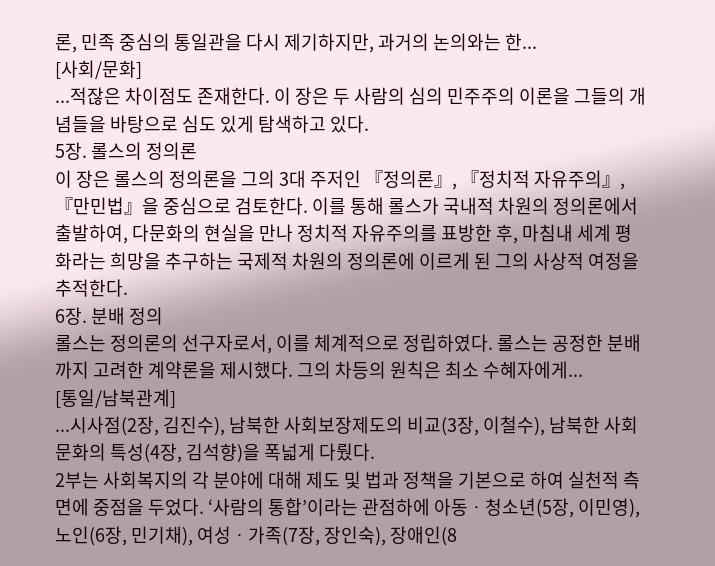론, 민족 중심의 통일관을 다시 제기하지만, 과거의 논의와는 한...
[사회/문화]
...적잖은 차이점도 존재한다. 이 장은 두 사람의 심의 민주주의 이론을 그들의 개념들을 바탕으로 심도 있게 탐색하고 있다.
5장. 롤스의 정의론
이 장은 롤스의 정의론을 그의 3대 주저인 『정의론』, 『정치적 자유주의』, 『만민법』을 중심으로 검토한다. 이를 통해 롤스가 국내적 차원의 정의론에서 출발하여, 다문화의 현실을 만나 정치적 자유주의를 표방한 후, 마침내 세계 평화라는 희망을 추구하는 국제적 차원의 정의론에 이르게 된 그의 사상적 여정을 추적한다.
6장. 분배 정의
롤스는 정의론의 선구자로서, 이를 체계적으로 정립하였다. 롤스는 공정한 분배까지 고려한 계약론을 제시했다. 그의 차등의 원칙은 최소 수혜자에게...
[통일/남북관계]
...시사점(2장, 김진수), 남북한 사회보장제도의 비교(3장, 이철수), 남북한 사회문화의 특성(4장, 김석향)을 폭넓게 다뤘다.
2부는 사회복지의 각 분야에 대해 제도 및 법과 정책을 기본으로 하여 실천적 측면에 중점을 두었다. ‘사람의 통합’이라는 관점하에 아동ㆍ청소년(5장, 이민영), 노인(6장, 민기채), 여성ㆍ가족(7장, 장인숙), 장애인(8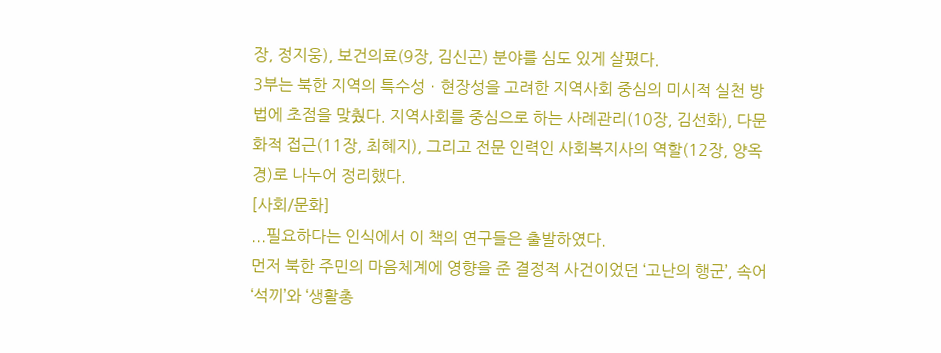장, 정지웅), 보건의료(9장, 김신곤) 분야를 심도 있게 살폈다.
3부는 북한 지역의 특수성ㆍ현장성을 고려한 지역사회 중심의 미시적 실천 방법에 초점을 맞췄다. 지역사회를 중심으로 하는 사례관리(10장, 김선화), 다문화적 접근(11장, 최혜지), 그리고 전문 인력인 사회복지사의 역할(12장, 양옥경)로 나누어 정리했다.
[사회/문화]
...필요하다는 인식에서 이 책의 연구들은 출발하였다.
먼저 북한 주민의 마음체계에 영향을 준 결정적 사건이었던 ‘고난의 행군’, 속어 ‘석끼’와 ‘생활총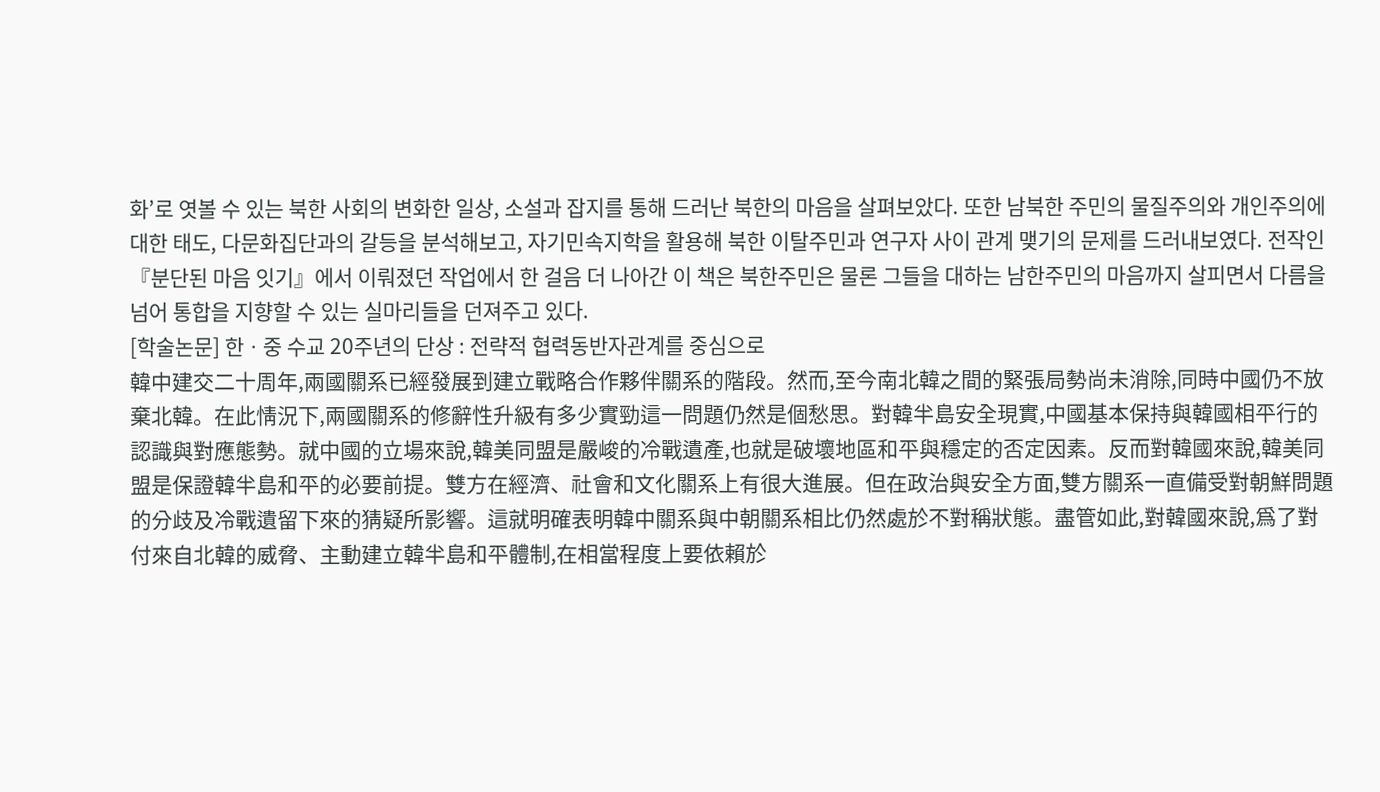화’로 엿볼 수 있는 북한 사회의 변화한 일상, 소설과 잡지를 통해 드러난 북한의 마음을 살펴보았다. 또한 남북한 주민의 물질주의와 개인주의에 대한 태도, 다문화집단과의 갈등을 분석해보고, 자기민속지학을 활용해 북한 이탈주민과 연구자 사이 관계 맺기의 문제를 드러내보였다. 전작인 『분단된 마음 잇기』에서 이뤄졌던 작업에서 한 걸음 더 나아간 이 책은 북한주민은 물론 그들을 대하는 남한주민의 마음까지 살피면서 다름을 넘어 통합을 지향할 수 있는 실마리들을 던져주고 있다.
[학술논문] 한ㆍ중 수교 20주년의 단상 : 전략적 협력동반자관계를 중심으로
韓中建交二十周年,兩國關系已經發展到建立戰略合作夥伴關系的階段。然而,至今南北韓之間的緊張局勢尚未消除,同時中國仍不放棄北韓。在此情況下,兩國關系的修辭性升級有多少實勁這一問題仍然是個愁思。對韓半島安全現實,中國基本保持與韓國相平行的認識與對應態勢。就中國的立場來說,韓美同盟是嚴峻的冷戰遺產,也就是破壞地區和平與穩定的否定因素。反而對韓國來說,韓美同盟是保證韓半島和平的必要前提。雙方在經濟、社會和文化關系上有很大進展。但在政治與安全方面,雙方關系一直備受對朝鮮問題的分歧及冷戰遺留下來的猜疑所影響。這就明確表明韓中關系與中朝關系相比仍然處於不對稱狀態。盡管如此,對韓國來說,爲了對付來自北韓的威脅、主動建立韓半島和平體制,在相當程度上要依賴於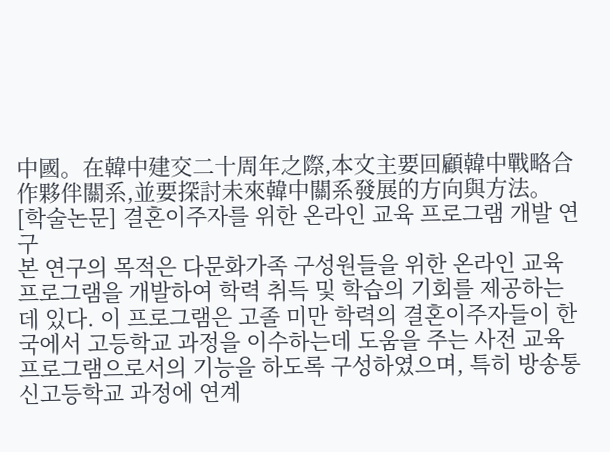中國。在韓中建交二十周年之際,本文主要回顧韓中戰略合作夥伴關系,並要探討未來韓中關系發展的方向與方法。
[학술논문] 결혼이주자를 위한 온라인 교육 프로그램 개발 연구
본 연구의 목적은 다문화가족 구성원들을 위한 온라인 교육 프로그램을 개발하여 학력 취득 및 학습의 기회를 제공하는 데 있다. 이 프로그램은 고졸 미만 학력의 결혼이주자들이 한국에서 고등학교 과정을 이수하는데 도움을 주는 사전 교육 프로그램으로서의 기능을 하도록 구성하였으며, 특히 방송통신고등학교 과정에 연계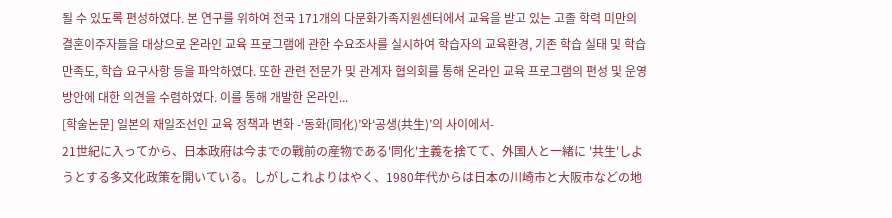될 수 있도록 편성하였다. 본 연구를 위하여 전국 171개의 다문화가족지원센터에서 교육을 받고 있는 고졸 학력 미만의 결혼이주자들을 대상으로 온라인 교육 프로그램에 관한 수요조사를 실시하여 학습자의 교육환경, 기존 학습 실태 및 학습 만족도, 학습 요구사항 등을 파악하였다. 또한 관련 전문가 및 관계자 협의회를 통해 온라인 교육 프로그램의 편성 및 운영 방안에 대한 의견을 수렴하였다. 이를 통해 개발한 온라인...
[학술논문] 일본의 재일조선인 교육 정책과 변화 -‘동화(同化)’와‘공생(共生)’의 사이에서-
21世紀に入ってから、日本政府は今までの戰前の産物である'同化'主義を捨てて、外国人と一緒に '共生'しようとする多文化政策を開いている。しがしこれよりはやく、1980年代からは日本の川崎市と大阪市などの地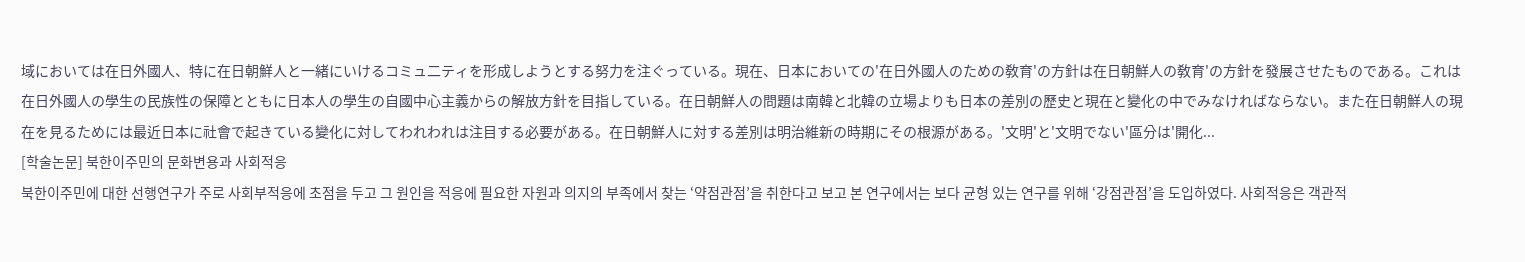域においては在日外國人、特に在日朝鮮人と一緒にいけるコミュ二ティを形成しようとする努力を注ぐっている。現在、日本においての'在日外國人のための敎育'の方針は在日朝鮮人の敎育'の方針を發展させたものである。これは在日外國人の學生の民族性の保障とともに日本人の學生の自國中心主義からの解放方針を目指している。在日朝鮮人の問題は南韓と北韓の立場よりも日本の差別の歷史と現在と變化の中でみなければならない。また在日朝鮮人の現在を見るためには最近日本に社會で起きている變化に対してわれわれは注目する必要がある。在日朝鮮人に対する差別は明治維新の時期にその根源がある。'文明'と'文明でない'區分は'開化...
[학술논문] 북한이주민의 문화변용과 사회적응
북한이주민에 대한 선행연구가 주로 사회부적응에 초점을 두고 그 원인을 적응에 필요한 자원과 의지의 부족에서 찾는 ‘약점관점’을 취한다고 보고 본 연구에서는 보다 균형 있는 연구를 위해 ‘강점관점’을 도입하였다. 사회적응은 객관적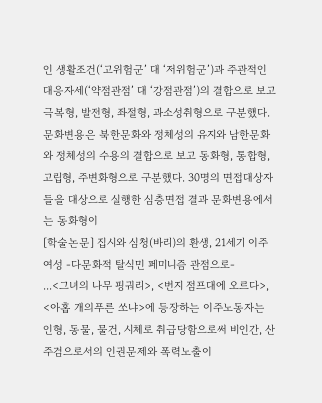인 생활조건(‘고위험군’ 대 ‘저위험군’)과 주관적인 대응자세(‘약점관점’ 대 ‘강점관점’)의 결합으로 보고 극복형, 발전형, 좌절형, 과소성취형으로 구분했다. 문화변용은 북한문화와 정체성의 유지와 남한문화와 정체성의 수용의 결합으로 보고 동화형, 통합형, 고립형, 주변화형으로 구분했다. 30명의 면접대상자들을 대상으로 실행한 심층면접 결과 문화변용에서는 동화형이
[학술논문] 집시와 심청(바리)의 환생, 21세기 이주여성 -다문화적 탈식민 페미니즘 관점으로-
...<그녀의 나무 핑궈리>, <번지 점프대에 오르다>, <아홉 개의푸른 쏘냐>에 등장하는 이주노동자는 인형, 동물, 물건, 시체로 취급당함으로써 비인간, 산주검으로서의 인권문제와 폭력노출이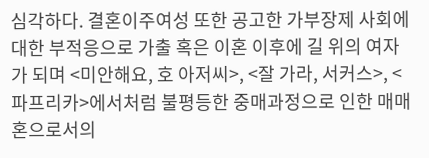심각하다. 결혼이주여성 또한 공고한 가부장제 사회에 대한 부적응으로 가출 혹은 이혼 이후에 길 위의 여자가 되며 <미안해요, 호 아저씨>, <잘 가라, 서커스>, <파프리카>에서처럼 불평등한 중매과정으로 인한 매매혼으로서의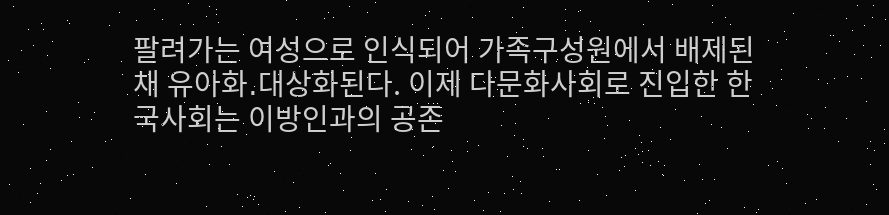팔려가는 여성으로 인식되어 가족구성원에서 배제된 채 유아화․대상화된다. 이제 다문화사회로 진입한 한국사회는 이방인과의 공존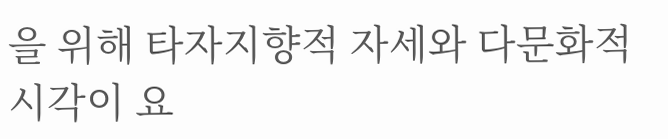을 위해 타자지향적 자세와 다문화적 시각이 요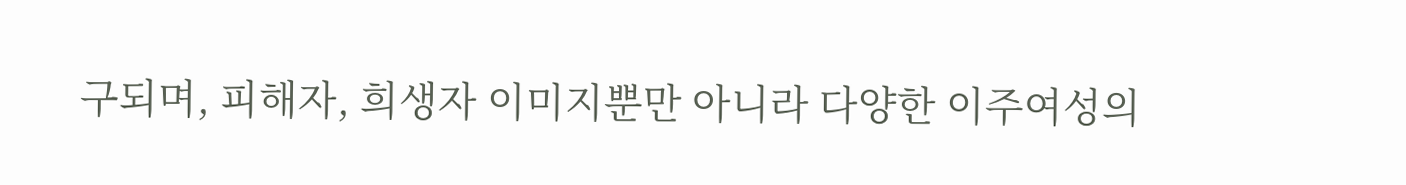구되며, 피해자, 희생자 이미지뿐만 아니라 다양한 이주여성의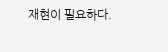재현이 필요하다.